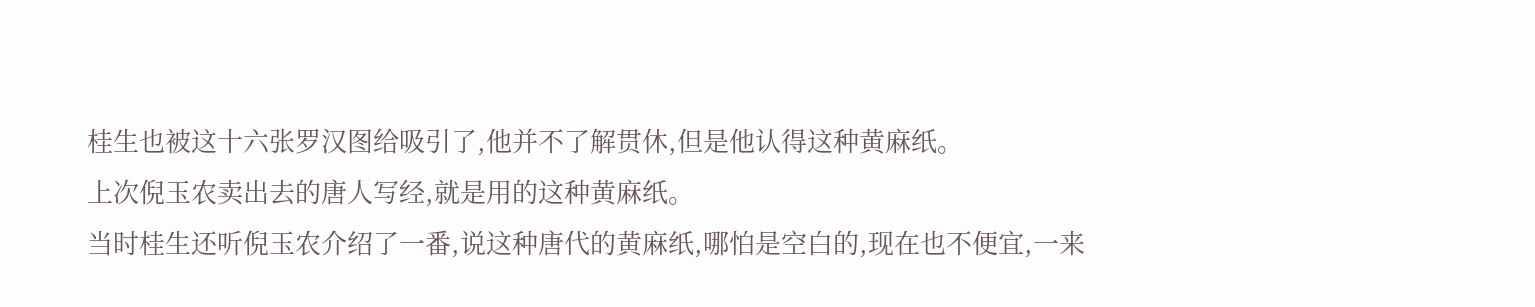桂生也被这十六张罗汉图给吸引了,他并不了解贯休,但是他认得这种黄麻纸。
上次倪玉农卖出去的唐人写经,就是用的这种黄麻纸。
当时桂生还听倪玉农介绍了一番,说这种唐代的黄麻纸,哪怕是空白的,现在也不便宜,一来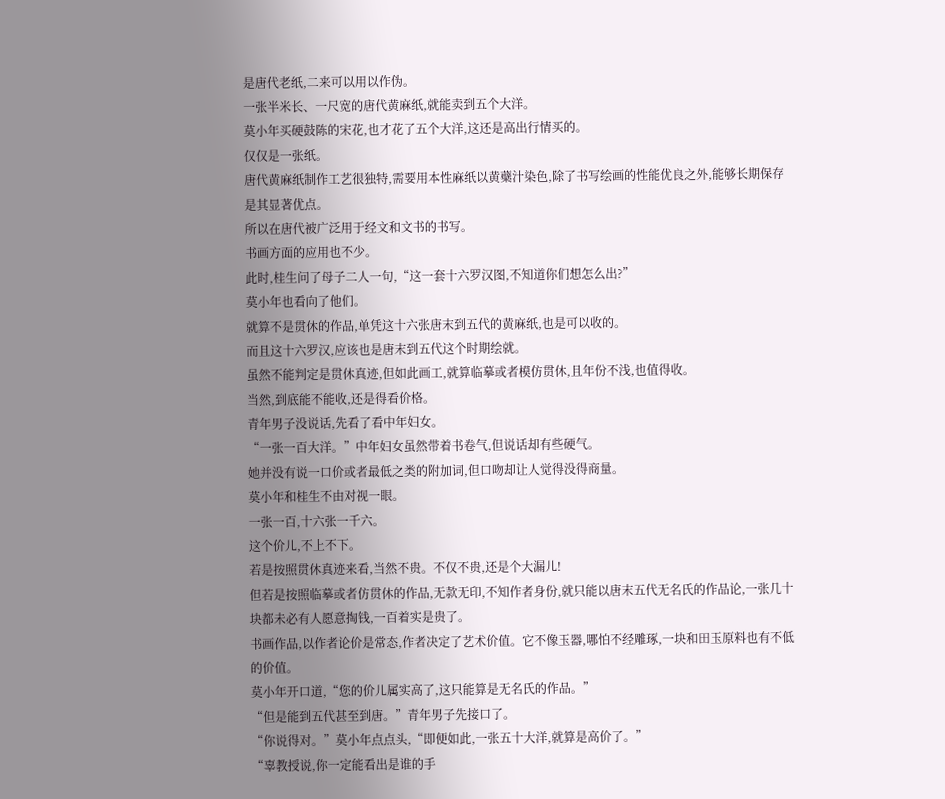是唐代老纸,二来可以用以作伪。
一张半米长、一尺宽的唐代黄麻纸,就能卖到五个大洋。
莫小年买硬鼓陈的宋花,也才花了五个大洋,这还是高出行情买的。
仅仅是一张纸。
唐代黄麻纸制作工艺很独特,需要用本性麻纸以黄蘗汁染色,除了书写绘画的性能优良之外,能够长期保存是其显著优点。
所以在唐代被广泛用于经文和文书的书写。
书画方面的应用也不少。
此时,桂生问了母子二人一句,“这一套十六罗汉图,不知道你们想怎么出?”
莫小年也看向了他们。
就算不是贯休的作品,单凭这十六张唐末到五代的黄麻纸,也是可以收的。
而且这十六罗汉,应该也是唐末到五代这个时期绘就。
虽然不能判定是贯休真迹,但如此画工,就算临摹或者模仿贯休,且年份不浅,也值得收。
当然,到底能不能收,还是得看价格。
青年男子没说话,先看了看中年妇女。
“一张一百大洋。”中年妇女虽然带着书卷气,但说话却有些硬气。
她并没有说一口价或者最低之类的附加词,但口吻却让人觉得没得商量。
莫小年和桂生不由对视一眼。
一张一百,十六张一千六。
这个价儿,不上不下。
若是按照贯休真迹来看,当然不贵。不仅不贵,还是个大漏儿!
但若是按照临摹或者仿贯休的作品,无款无印,不知作者身份,就只能以唐末五代无名氏的作品论,一张几十块都未必有人愿意掏钱,一百着实是贵了。
书画作品,以作者论价是常态,作者决定了艺术价值。它不像玉器,哪怕不经雕琢,一块和田玉原料也有不低的价值。
莫小年开口道,“您的价儿属实高了,这只能算是无名氏的作品。”
“但是能到五代甚至到唐。”青年男子先接口了。
“你说得对。”莫小年点点头,“即便如此,一张五十大洋,就算是高价了。”
“辜教授说,你一定能看出是谁的手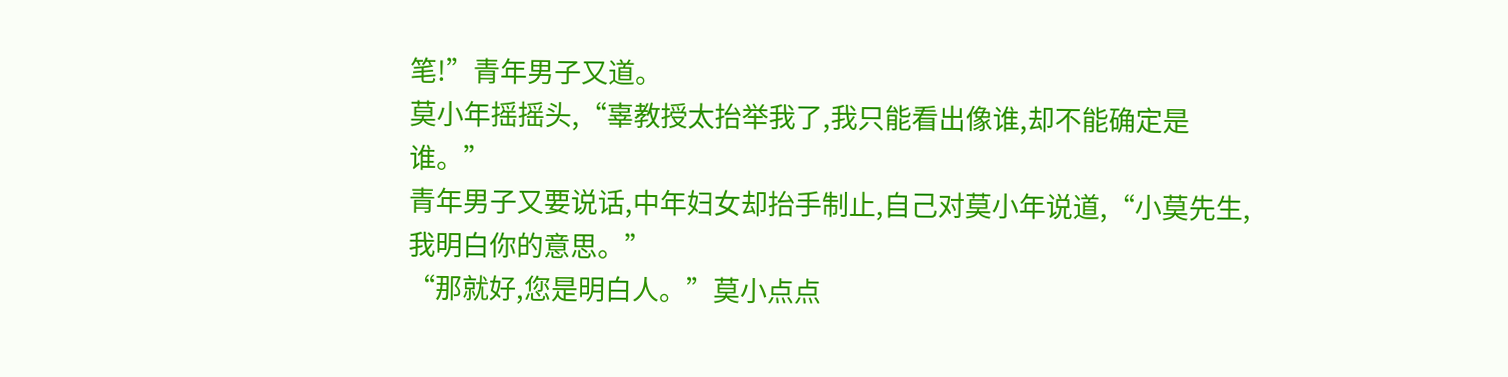笔!”青年男子又道。
莫小年摇摇头,“辜教授太抬举我了,我只能看出像谁,却不能确定是谁。”
青年男子又要说话,中年妇女却抬手制止,自己对莫小年说道,“小莫先生,我明白你的意思。”
“那就好,您是明白人。”莫小点点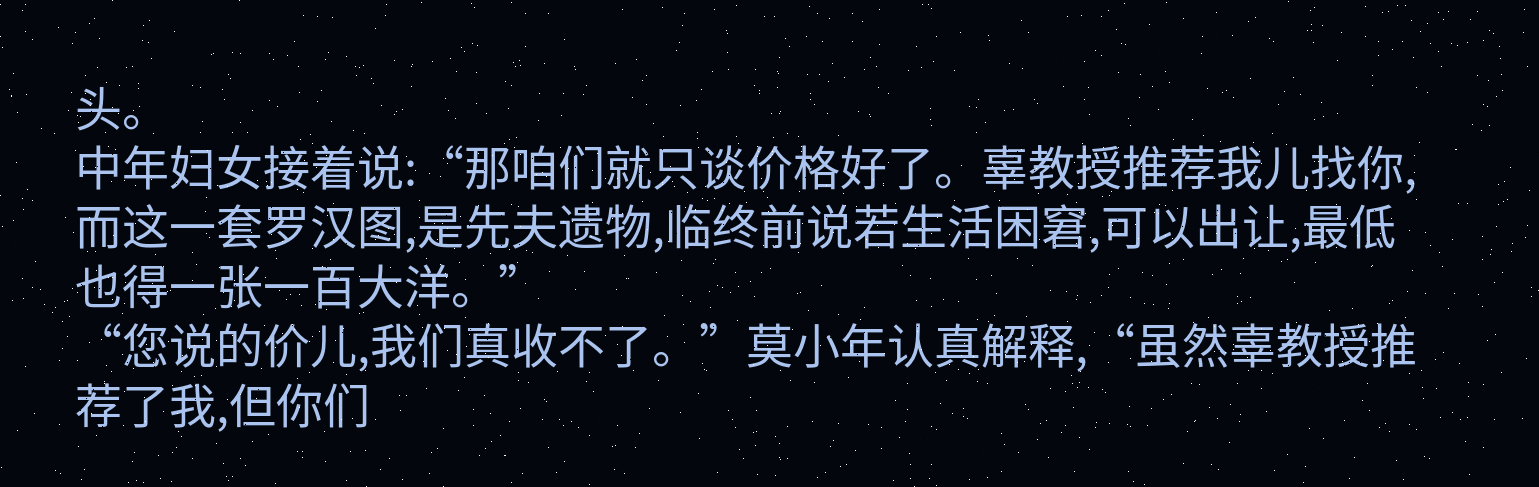头。
中年妇女接着说:“那咱们就只谈价格好了。辜教授推荐我儿找你,而这一套罗汉图,是先夫遗物,临终前说若生活困窘,可以出让,最低也得一张一百大洋。”
“您说的价儿,我们真收不了。”莫小年认真解释,“虽然辜教授推荐了我,但你们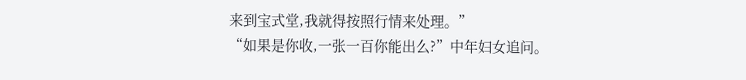来到宝式堂,我就得按照行情来处理。”
“如果是你收,一张一百你能出么?”中年妇女追问。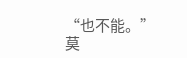“也不能。”莫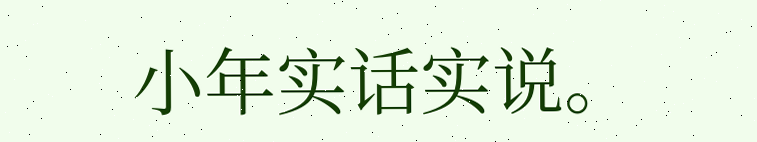小年实话实说。